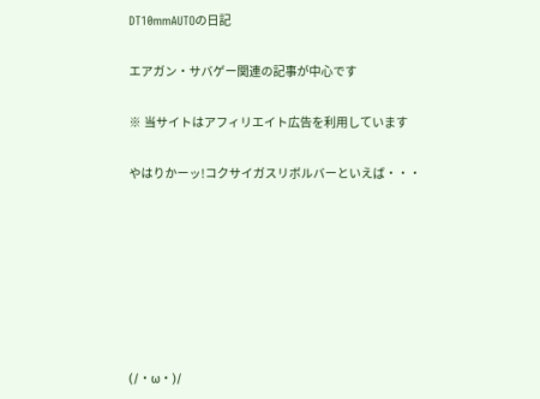DT10mmAUTOの日記

エアガン・サバゲー関連の記事が中心です

※ 当サイトはアフィリエイト広告を利用しています

やはりかーッ!コクサイガスリボルバーといえば・・・







(/・ω・)/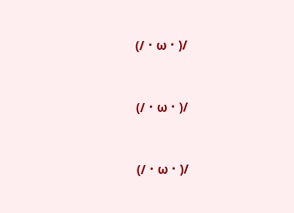(/・ω・)/



(/・ω・)/



(/・ω・)/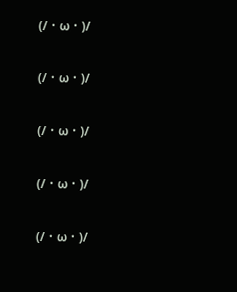(/・ω・)/



(/・ω・)/



(/・ω・)/



(/・ω・)/



(/・ω・)/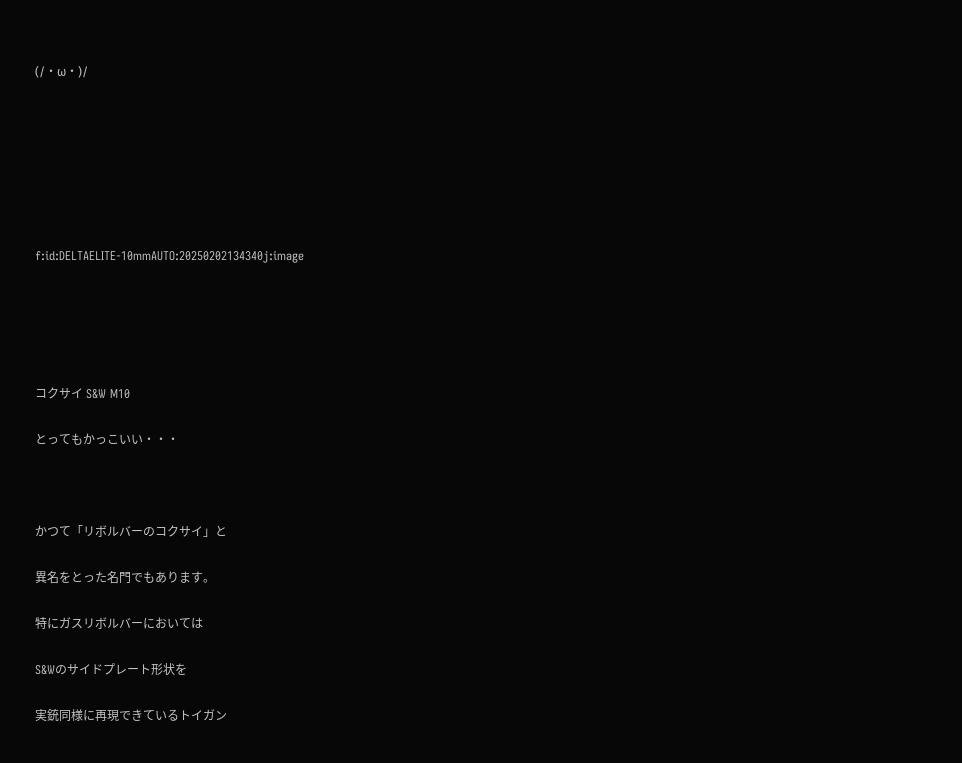(/・ω・)/







f:id:DELTAELITE-10mmAUTO:20250202134340j:image





コクサイ S&W M10

とってもかっこいい・・・



かつて「リボルバーのコクサイ」と

異名をとった名門でもあります。

特にガスリボルバーにおいては

S&Wのサイドプレート形状を

実銃同様に再現できているトイガン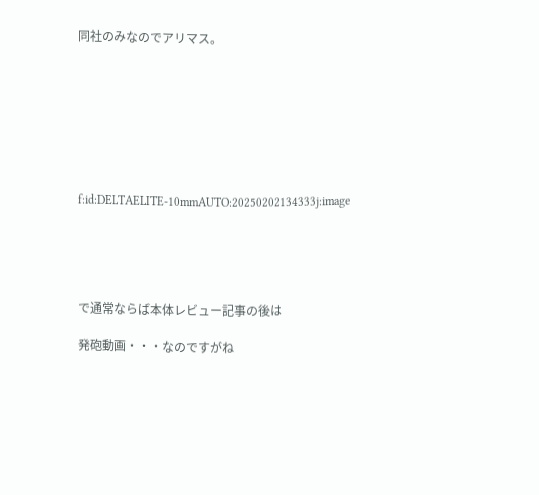同社のみなのでアリマス。








f:id:DELTAELITE-10mmAUTO:20250202134333j:image





で通常ならば本体レビュー記事の後は

発砲動画・・・なのですがね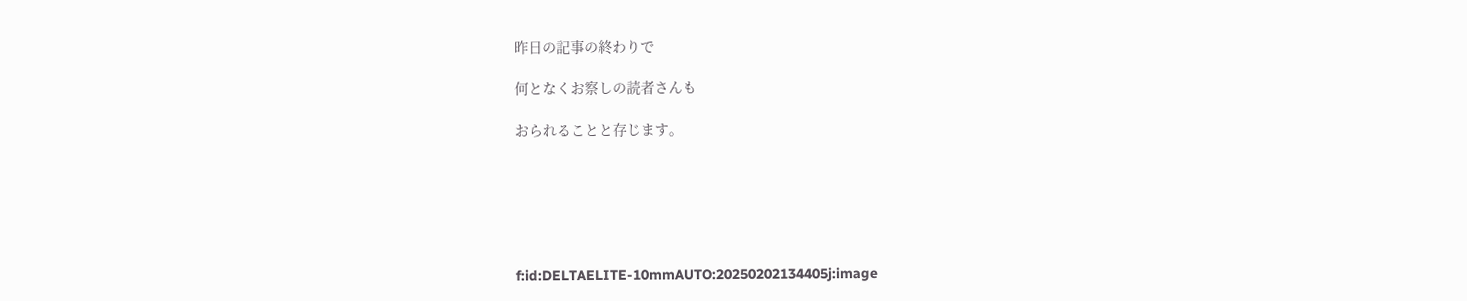昨日の記事の終わりで

何となくお察しの読者さんも

おられることと存じます。






f:id:DELTAELITE-10mmAUTO:20250202134405j:image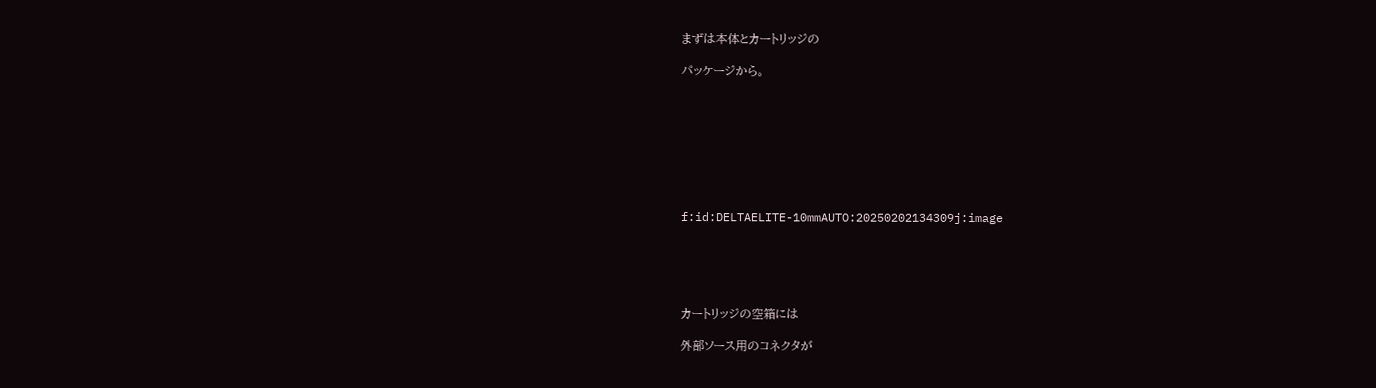まずは本体とカートリッジの

パッケージから。








f:id:DELTAELITE-10mmAUTO:20250202134309j:image





カートリッジの空箱には

外部ソース用のコネクタが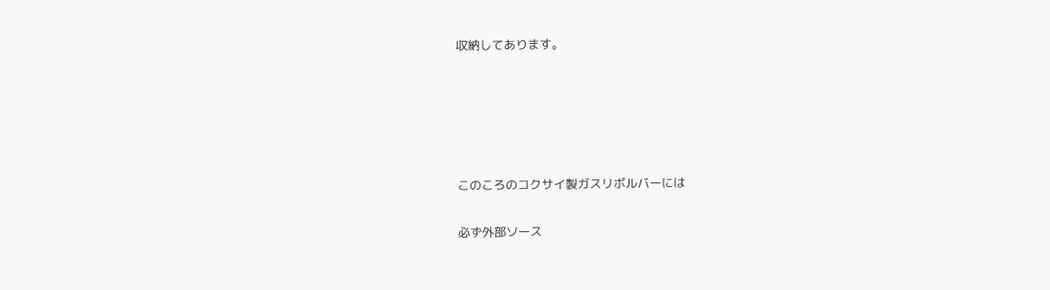収納してあります。





このころのコクサイ製ガスリボルバーには

必ず外部ソース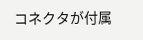コネクタが付属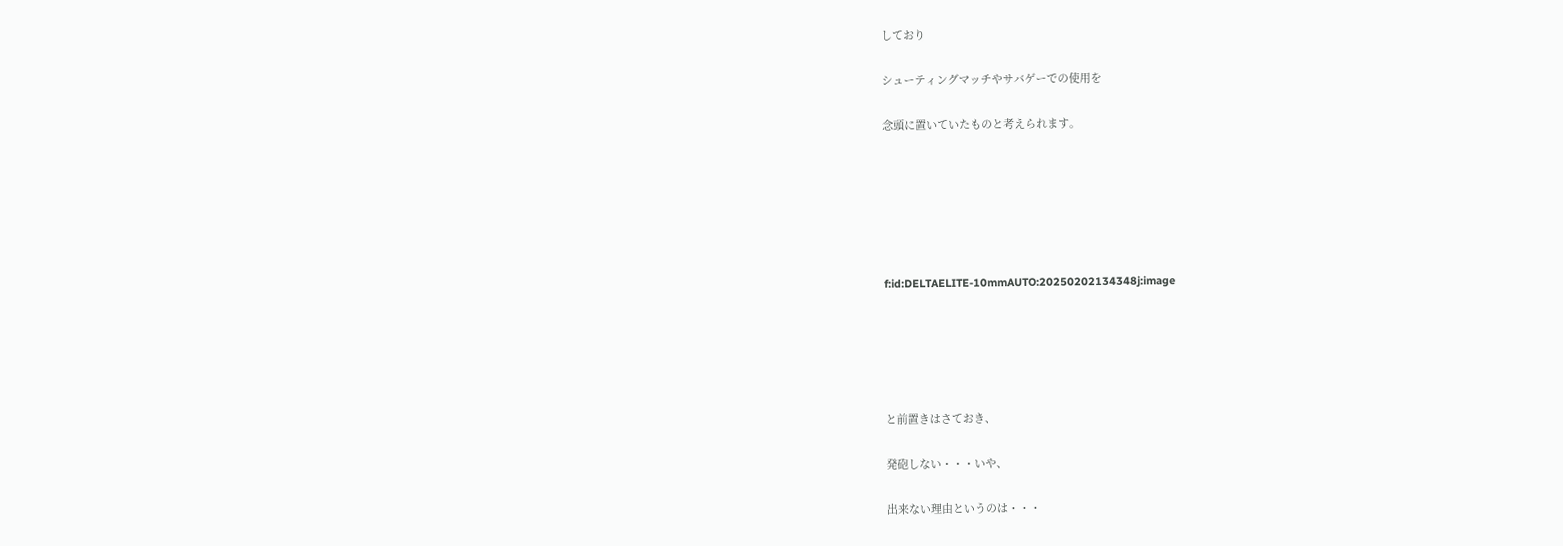しており

シューティングマッチやサバゲーでの使用を

念頭に置いていたものと考えられます。






f:id:DELTAELITE-10mmAUTO:20250202134348j:image





と前置きはさておき、

発砲しない・・・いや、

出来ない理由というのは・・・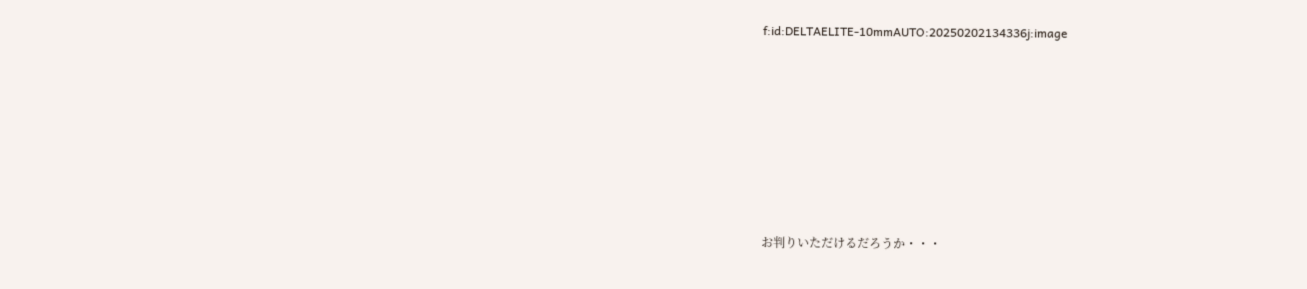f:id:DELTAELITE-10mmAUTO:20250202134336j:image







お判りいただけるだろうか・・・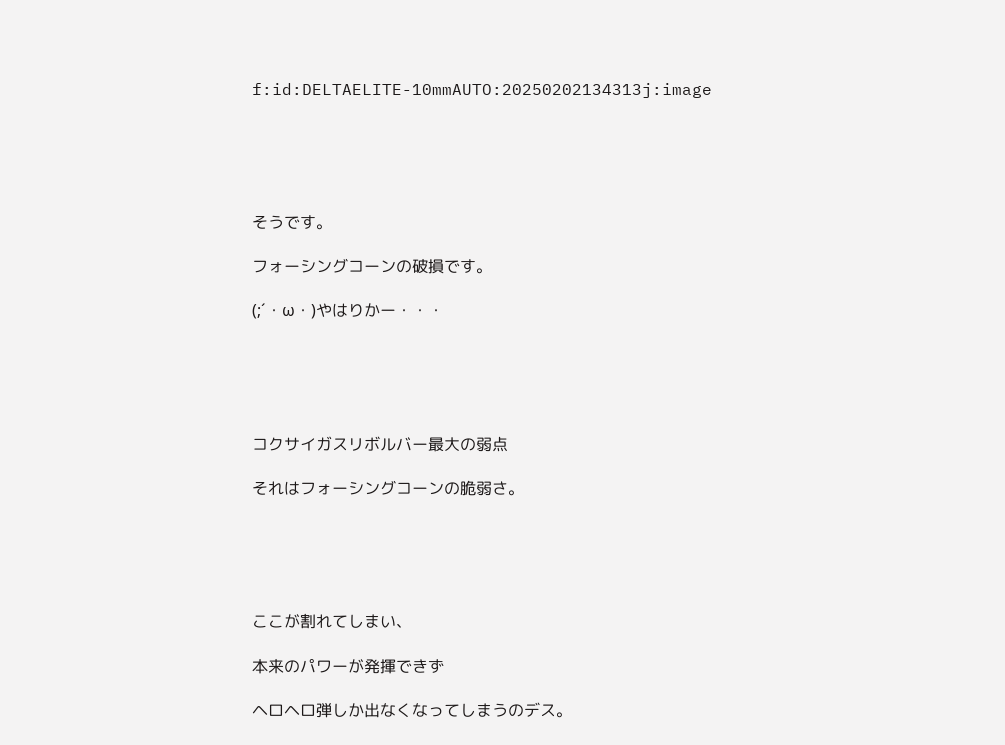f:id:DELTAELITE-10mmAUTO:20250202134313j:image





そうです。

フォーシングコーンの破損です。

(;´・ω・)やはりかー・・・





コクサイガスリボルバー最大の弱点

それはフォーシングコーンの脆弱さ。





ここが割れてしまい、

本来のパワーが発揮できず

ヘロヘロ弾しか出なくなってしまうのデス。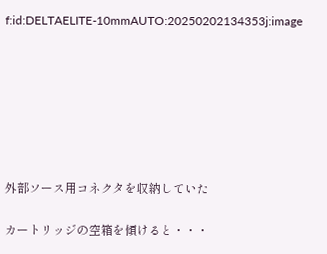f:id:DELTAELITE-10mmAUTO:20250202134353j:image







外部ソース用コネクタを収納していた

カートリッジの空箱を傾けると・・・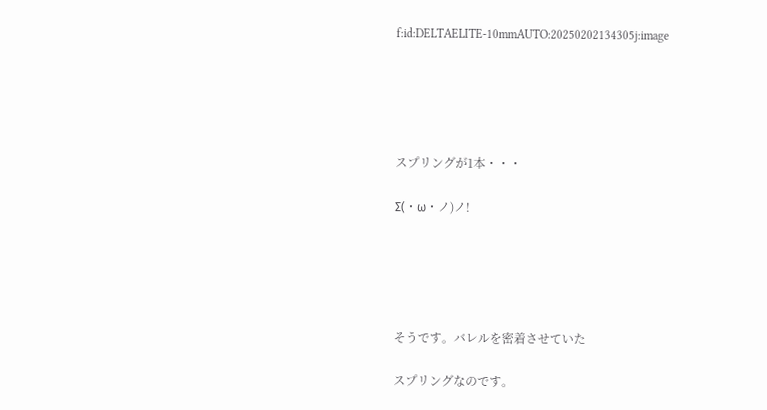f:id:DELTAELITE-10mmAUTO:20250202134305j:image





スプリングが1本・・・

Σ(・ω・ノ)ノ!





そうです。バレルを密着させていた

スプリングなのです。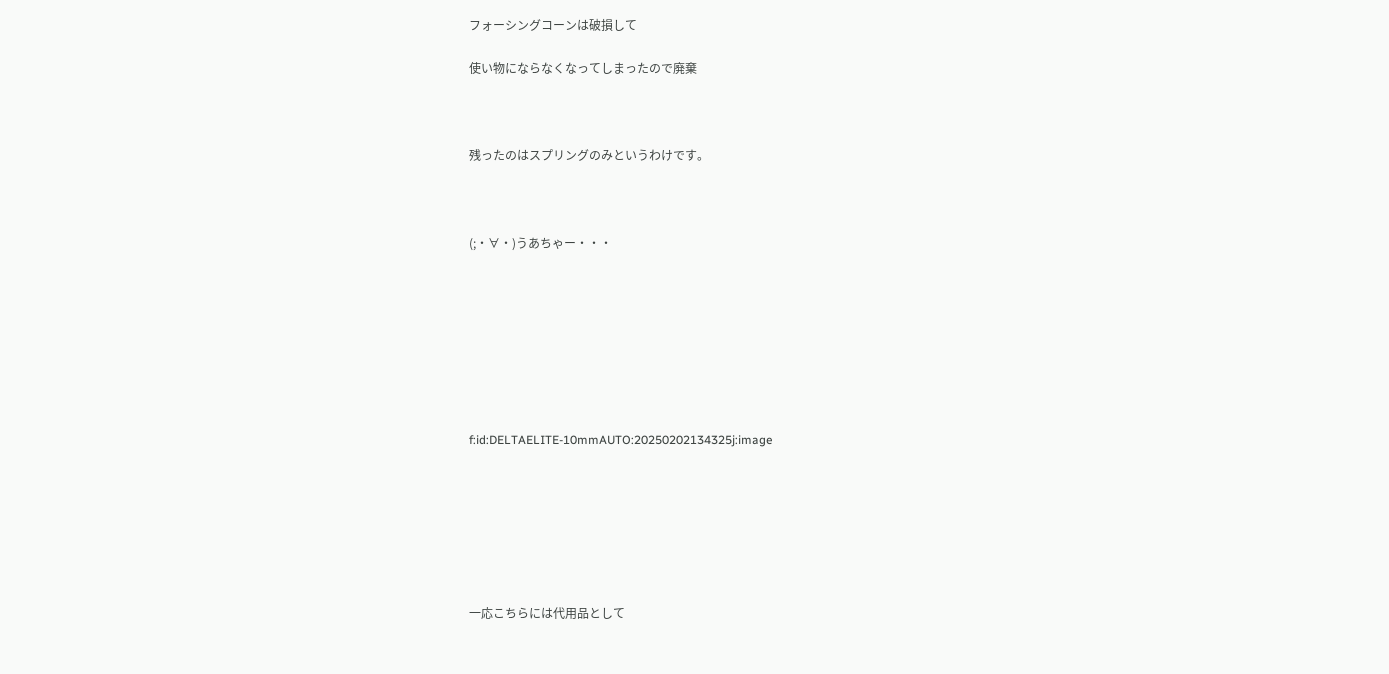フォーシングコーンは破損して

使い物にならなくなってしまったので廃棄



残ったのはスプリングのみというわけです。



(;・∀・)うあちゃー・・・








f:id:DELTAELITE-10mmAUTO:20250202134325j:image







一応こちらには代用品として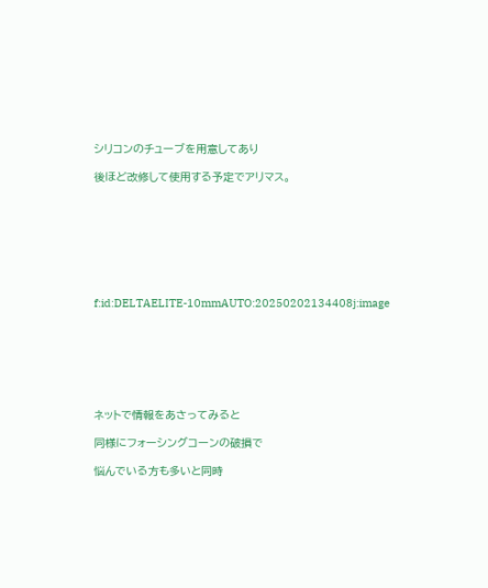シリコンのチューブを用意してあり

後ほど改修して使用する予定でアリマス。








f:id:DELTAELITE-10mmAUTO:20250202134408j:image







ネットで情報をあさってみると

同様にフォーシングコーンの破損で

悩んでいる方も多いと同時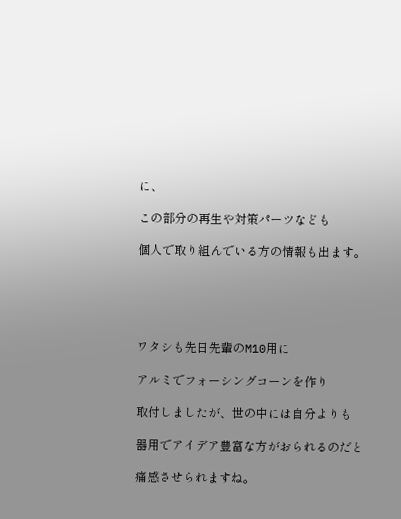に、

この部分の再生や対策パーツなども

個人で取り組んでいる方の情報も出ます。





ワタシも先日先輩のM10用に

アルミでフォーシングコーンを作り

取付しましたが、世の中には自分よりも

器用でアイデア豊富な方がおられるのだと

痛感させられますね。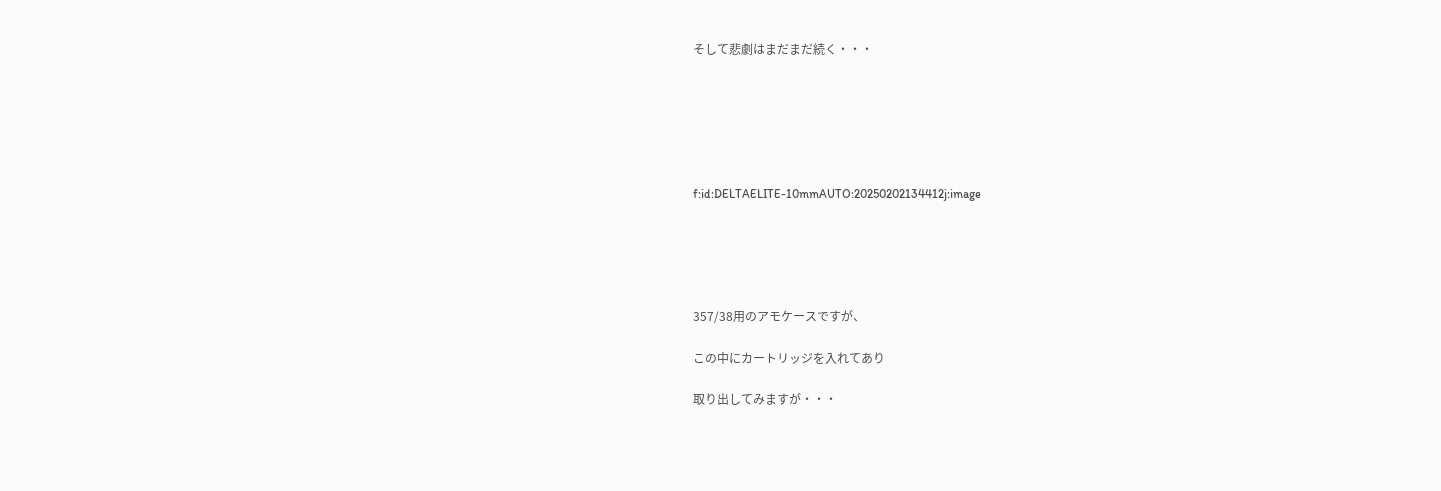そして悲劇はまだまだ続く・・・






f:id:DELTAELITE-10mmAUTO:20250202134412j:image





357/38用のアモケースですが、

この中にカートリッジを入れてあり

取り出してみますが・・・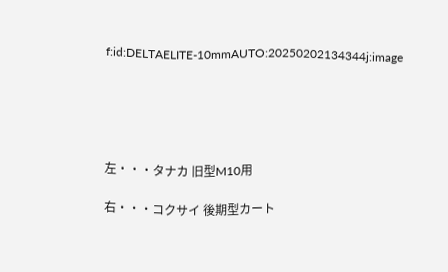f:id:DELTAELITE-10mmAUTO:20250202134344j:image





左・・・タナカ 旧型M10用

右・・・コクサイ 後期型カート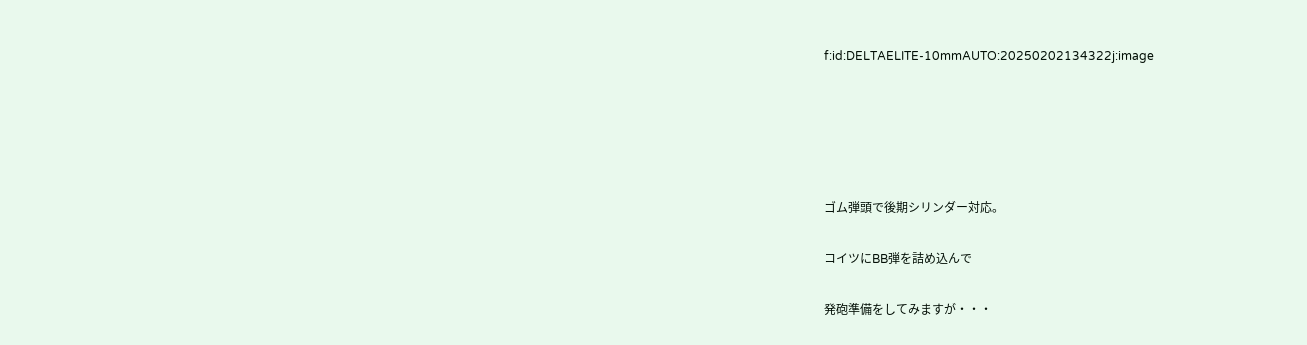f:id:DELTAELITE-10mmAUTO:20250202134322j:image





ゴム弾頭で後期シリンダー対応。

コイツにBB弾を詰め込んで

発砲準備をしてみますが・・・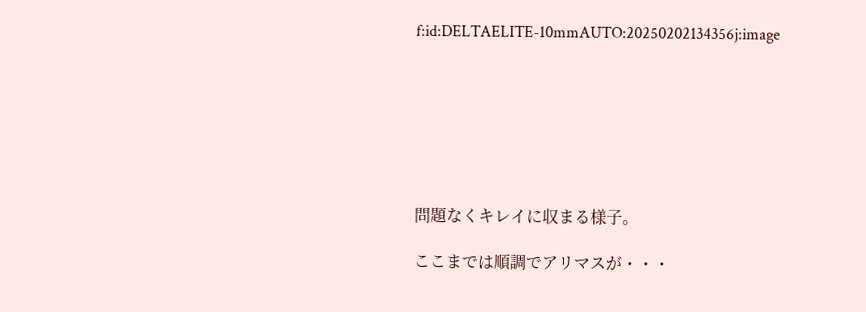f:id:DELTAELITE-10mmAUTO:20250202134356j:image







問題なくキレイに収まる様子。

ここまでは順調でアリマスが・・・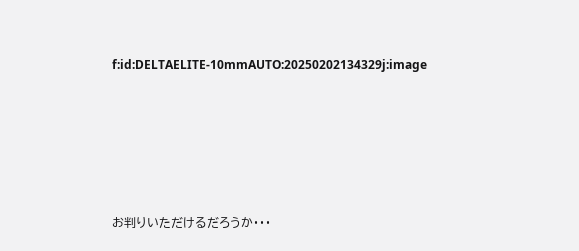f:id:DELTAELITE-10mmAUTO:20250202134329j:image







お判りいただけるだろうか・・・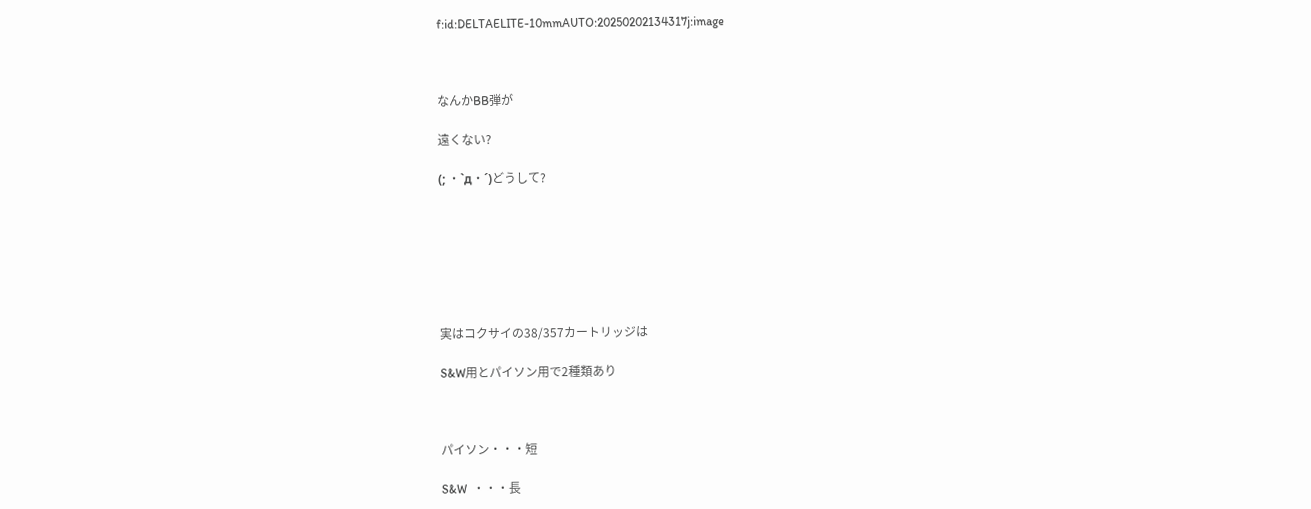f:id:DELTAELITE-10mmAUTO:20250202134317j:image



なんかBB弾が

遠くない?

(; ・`д・´)どうして?







実はコクサイの38/357カートリッジは

S&W用とパイソン用で2種類あり



パイソン・・・短

S&W  ・・・長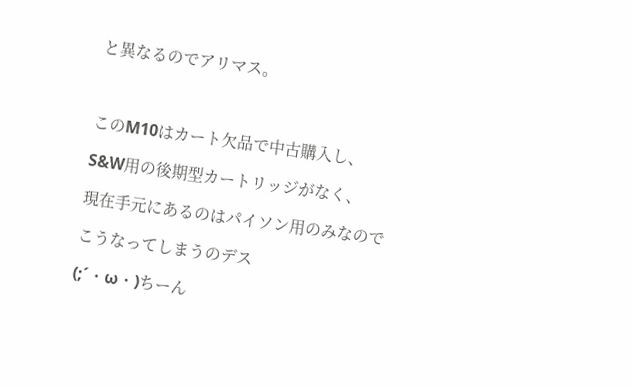と異なるのでアリマス。



このM10はカート欠品で中古購入し、

S&W用の後期型カートリッジがなく、

現在手元にあるのはパイソン用のみなので

こうなってしまうのデス

(;´・ω・)ちーん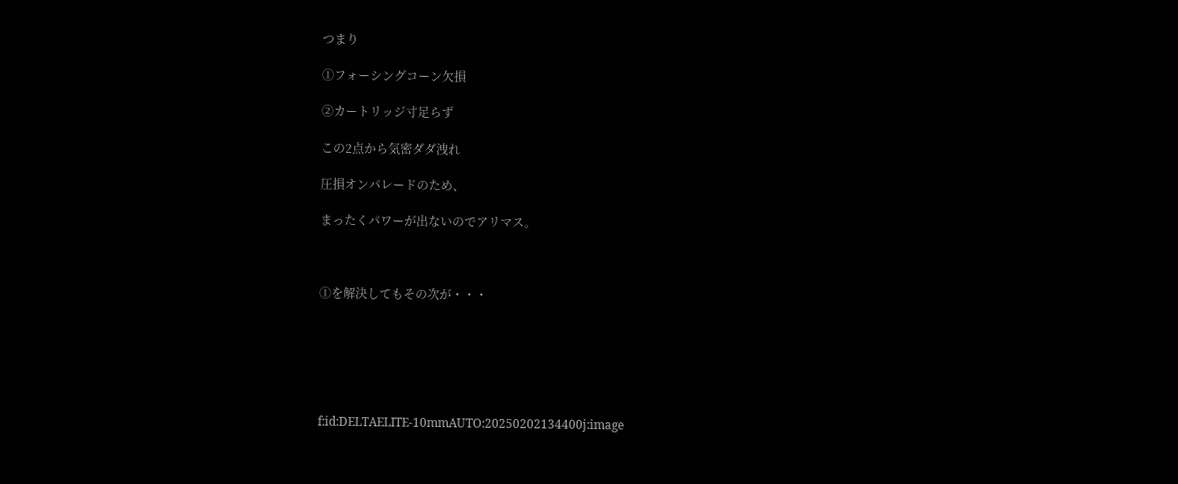つまり

①フォーシングコーン欠損

②カートリッジ寸足らず

この2点から気密ダダ洩れ

圧損オンパレードのため、

まったくパワーが出ないのでアリマス。



①を解決してもその次が・・・






f:id:DELTAELITE-10mmAUTO:20250202134400j:image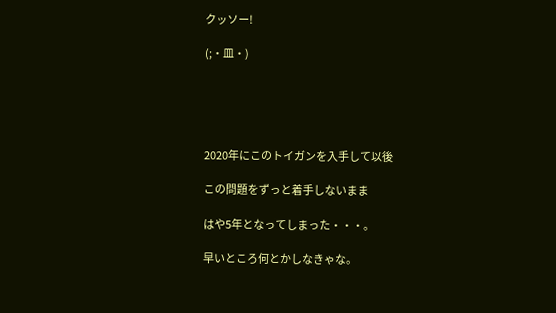クッソー!

(;・皿・)





2020年にこのトイガンを入手して以後

この問題をずっと着手しないまま

はや5年となってしまった・・・。

早いところ何とかしなきゃな。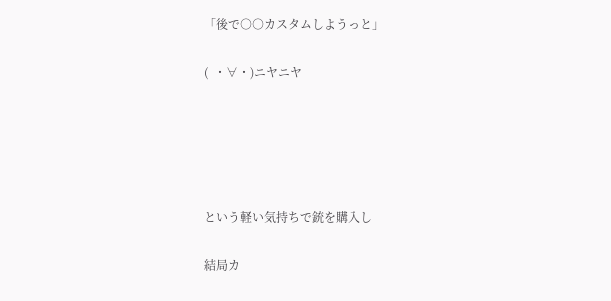「後で○○カスタムしようっと」

(  ・∀・)ニヤニヤ





という軽い気持ちで銃を購入し

結局カ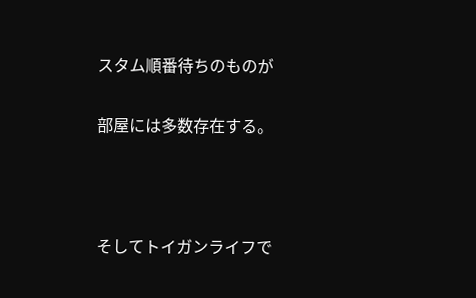スタム順番待ちのものが

部屋には多数存在する。



そしてトイガンライフで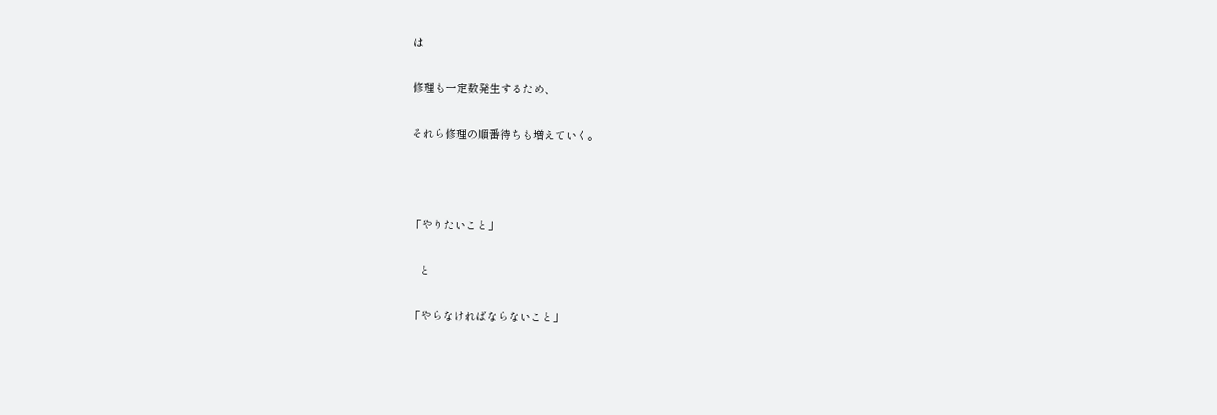は

修理も一定数発生するため、

それら修理の順番待ちも増えていく。



「やりたいこと」

   と

「やらなければならないこと」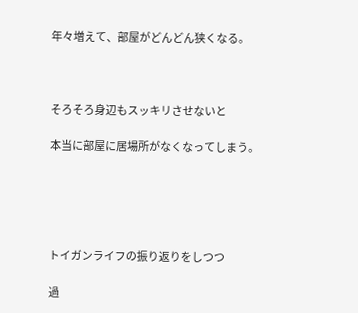年々増えて、部屋がどんどん狭くなる。



そろそろ身辺もスッキリさせないと

本当に部屋に居場所がなくなってしまう。





トイガンライフの振り返りをしつつ

過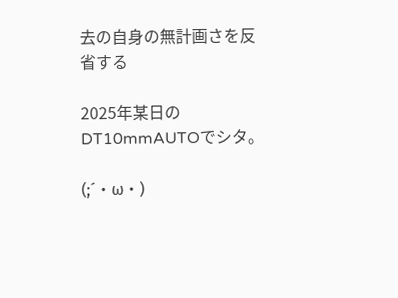去の自身の無計画さを反省する

2025年某日のDT10mmAUTOでシタ。

(;´・ω・)